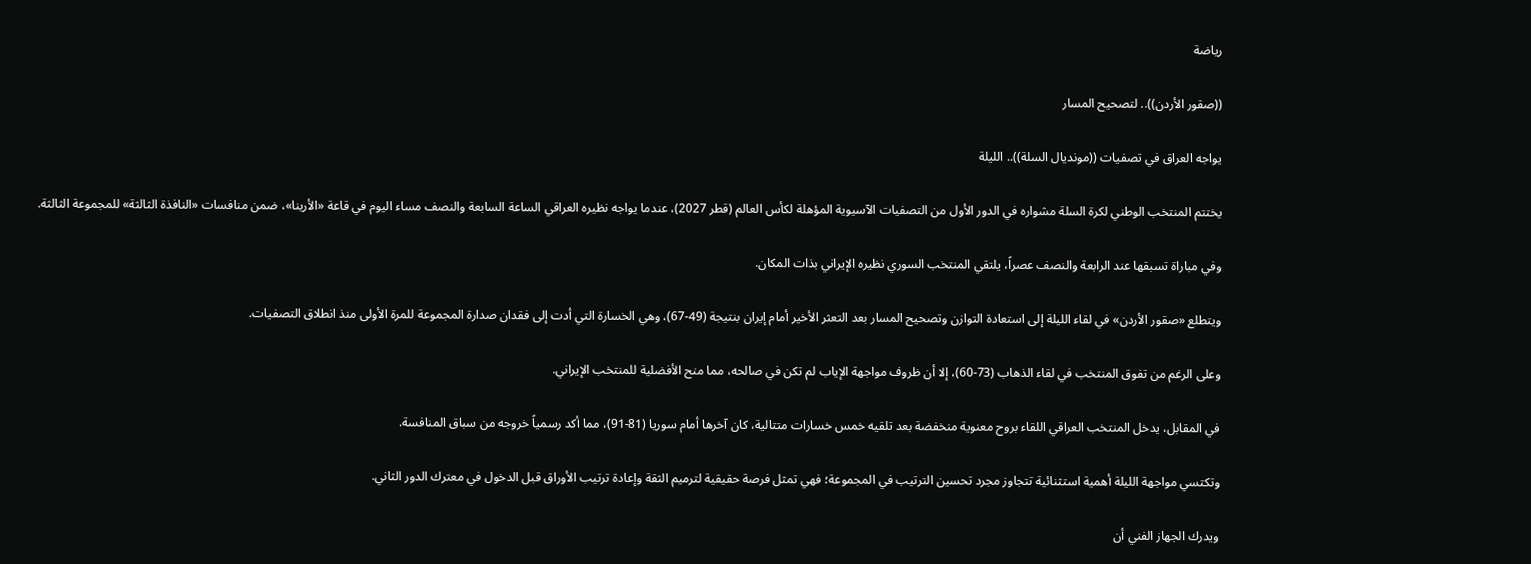رياضة

((صقور الأردن)).. لتصحيح المسار

يواجه العراق في تصفيات ((مونديال السلة)).. الليلة

يختتم المنتخب الوطني لكرة السلة مشواره في الدور الأول من التصفيات الآسيوية المؤهلة لكأس العالم (قطر 2027)، عندما يواجه نظيره العراقي الساعة السابعة والنصف مساء اليوم في قاعة «الأرينا»، ضمن منافسات «النافذة الثالثة» للمجموعة الثالثة.

وفي مباراة تسبقها عند الرابعة والنصف عصراً، يلتقي المنتخب السوري نظيره الإيراني بذات المكان.

ويتطلع «صقور الأردن» في لقاء الليلة إلى استعادة التوازن وتصحيح المسار بعد التعثر الأخير أمام إيران بنتيجة (49-67)، وهي الخسارة التي أدت إلى فقدان صدارة المجموعة للمرة الأولى منذ انطلاق التصفيات.

وعلى الرغم من تفوق المنتخب في لقاء الذهاب (73-60)، إلا أن ظروف مواجهة الإياب لم تكن في صالحه، مما منح الأفضلية للمنتخب الإيراني.

في المقابل، يدخل المنتخب العراقي اللقاء بروح معنوية منخفضة بعد تلقيه خمس خسارات متتالية، كان آخرها أمام سوريا (81-91)، مما أكد رسمياً خروجه من سباق المنافسة.

وتكتسي مواجهة الليلة أهمية استثنائية تتجاوز مجرد تحسين الترتيب في المجموعة؛ فهي تمثل فرصة حقيقية لترميم الثقة وإعادة ترتيب الأوراق قبل الدخول في معترك الدور الثاني.

ويدرك الجهاز الفني أن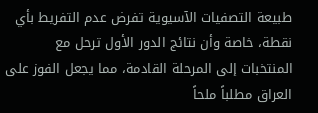طبيعة التصفيات الآسيوية تفرض عدم التفريط بأي نقطة، خاصة وأن نتائج الدور الأول ترحل مع المنتخبات إلى المرحلة القادمة، مما يجعل الفوز على العراق مطلباً ملحاً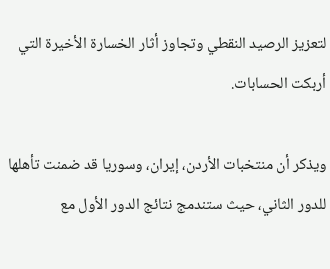لتعزيز الرصيد النقطي وتجاوز أثار الخسارة الأخيرة التي أربكت الحسابات.

ويذكر أن منتخبات الأردن، إيران، وسوريا قد ضمنت تأهلها للدور الثاني، حيث ستندمج نتائج الدور الأول مع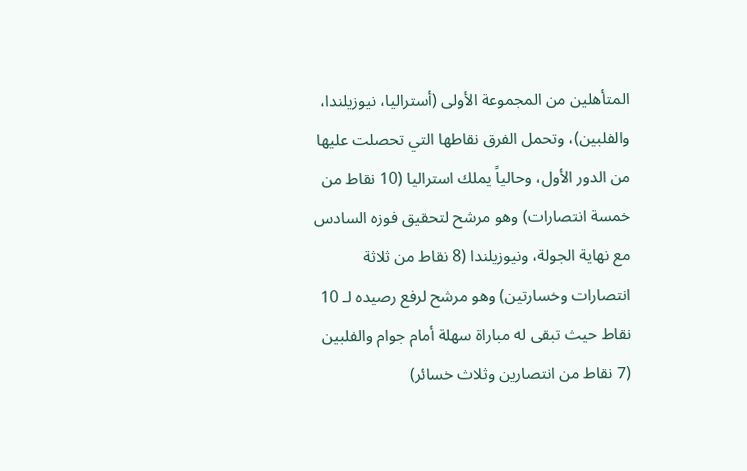المتأهلين من المجموعة الأولى (أستراليا، نيوزيلندا، والفلبين)، وتحمل الفرق نقاطها التي تحصلت عليها من الدور الأول، وحالياً يملك استراليا (10 نقاط من خمسة انتصارات) وهو مرشح لتحقيق فوزه السادس مع نهاية الجولة، ونيوزيلندا (8 نقاط من ثلاثة انتصارات وخسارتين) وهو مرشح لرفع رصيده لـ 10 نقاط حيث تبقى له مباراة سهلة أمام جوام والفلبين (7 نقاط من انتصارين وثلاث خسائر)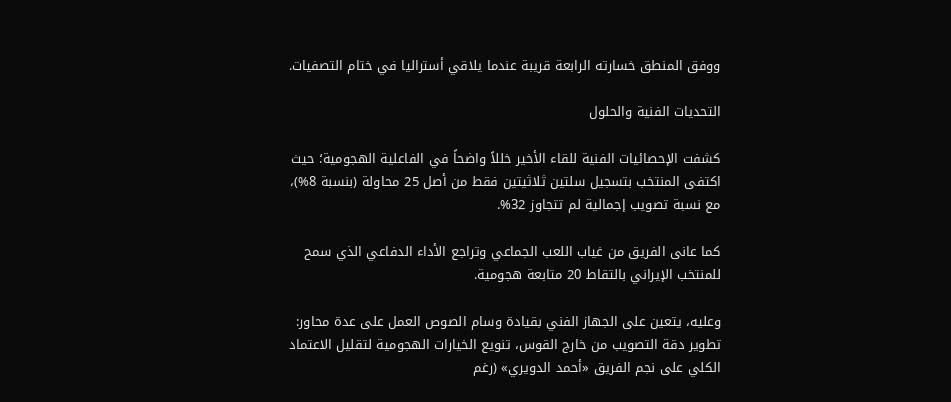ووفق المنطق خسارته الرابعة قريبة عندما يلاقي أستراليا في ختام التصفيات.

التحديات الفنية والحلول

كشفت الإحصائيات الفنية للقاء الأخير خللاً واضحاً في الفاعلية الهجومية؛ حيث اكتفى المنتخب بتسجيل سلتين ثلاثيتين فقط من أصل 25 محاولة (بنسبة 8%)، مع نسبة تصويب إجمالية لم تتجاوز 32%.

كما عانى الفريق من غياب اللعب الجماعي وتراجع الأداء الدفاعي الذي سمح للمنتخب الإيراني بالتقاط 20 متابعة هجومية.

وعليه، يتعين على الجهاز الفني بقيادة وسام الصوص العمل على عدة محاور: تطوير دقة التصويب من خارج القوس، تنويع الخيارات الهجومية لتقليل الاعتماد الكلي على نجم الفريق «أحمد الدويري» (رغم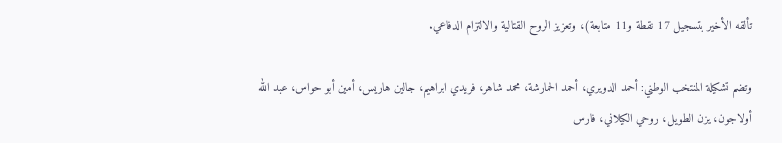تألقه الأخير بتسجيل 17 نقطة و11 متابعة)، وتعزيز الروح القتالية والالتزام الدفاعي.

وتضم تشكيلة المنتخب الوطني: أحمد الدويري، أحمد الحمارشة، محمد شاهر، فريدي ابراهيم، جالين هاريس، أمين أبو حواس، عبد الله أولاجون، يزن الطويل، روحي الكيلاني، فارس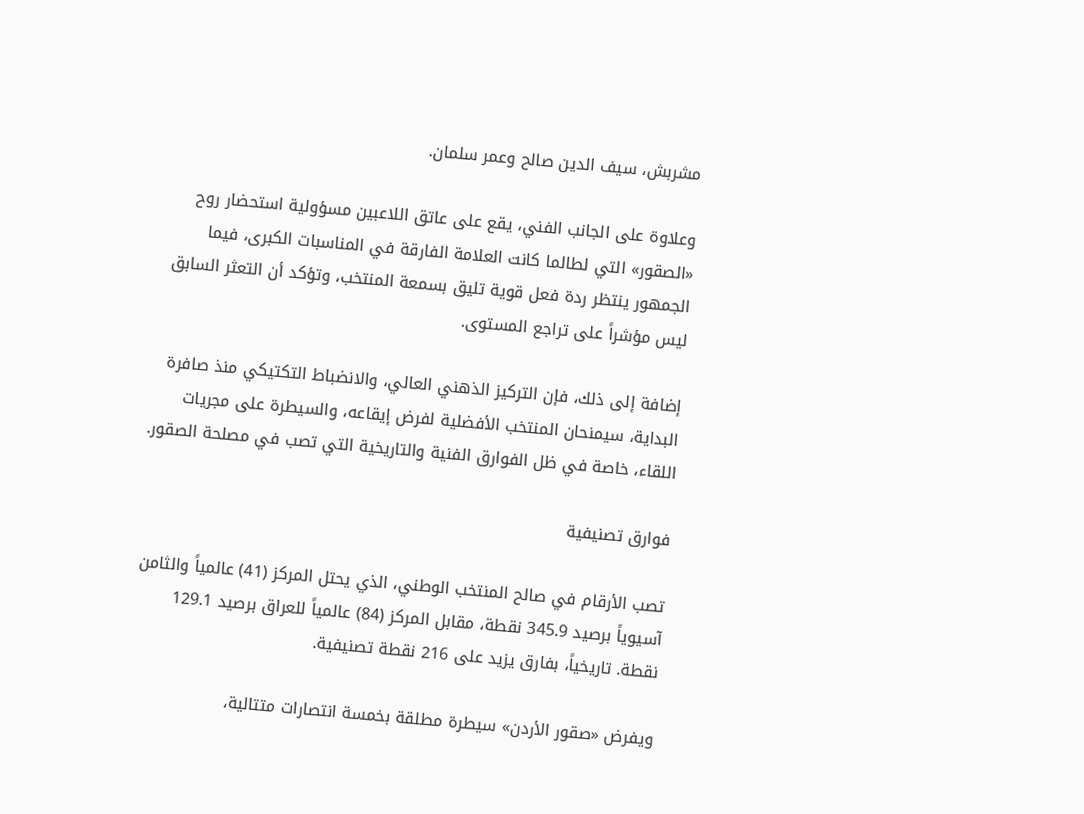مشربش، سيف الدين صالح وعمر سلمان.

وعلاوة على الجانب الفني، يقع على عاتق اللاعبين مسؤولية استحضار روح «الصقور» التي لطالما كانت العلامة الفارقة في المناسبات الكبرى، فيما الجمهور ينتظر ردة فعل قوية تليق بسمعة المنتخب، وتؤكد أن التعثر السابق ليس مؤشراً على تراجع المستوى.

إضافة إلى ذلك، فإن التركيز الذهني العالي، والانضباط التكتيكي منذ صافرة البداية، سيمنحان المنتخب الأفضلية لفرض إيقاعه، والسيطرة على مجريات اللقاء، خاصة في ظل الفوارق الفنية والتاريخية التي تصب في مصلحة الصقور.

فوارق تصنيفية

تصب الأرقام في صالح المنتخب الوطني، الذي يحتل المركز (41) عالمياً والثامن آسيوياً برصيد 345.9 نقطة، مقابل المركز (84) عالمياً للعراق برصيد 129.1 نقطة. تاريخياً، بفارق يزيد على 216 نقطة تصنيفية.

ويفرض «صقور الأردن» سيطرة مطلقة بخمسة انتصارات متتالية،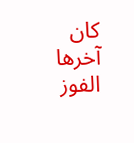كان آخرها الفوز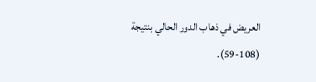العريض في ذهاب الدور الحالي بنتيجة (108-59).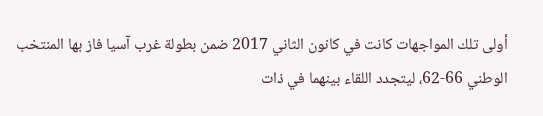أولى تلك المواجهات كانت في كانون الثاني 2017 ضمن بطولة غرب آسيا فاز بها المنتخب الوطني 66-62، ليتجدد اللقاء بينهما في ذات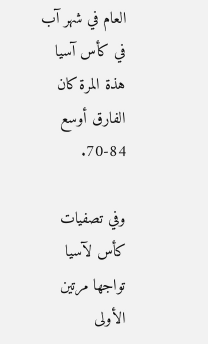العام في شهر آب في كأس آسيا هذة المرة كان الفارق أوسع 84-70.

وفي تصفيات كأس لآسيا تواجها مرتين الأولى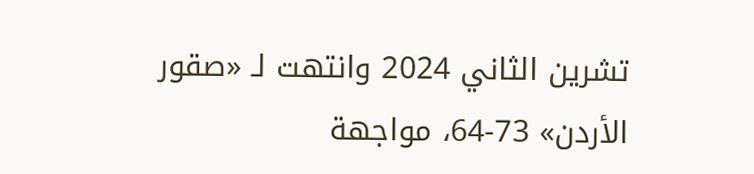تشرين الثاني 2024 وانتهت لـ «صقور الأردن» 73-64، مواجهة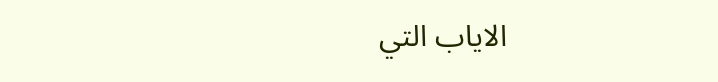الاياب التي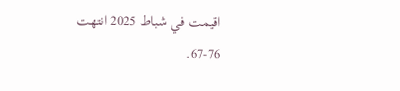اقيمت في شباط 2025 انتهت 76-67.